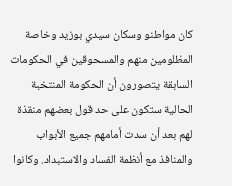كان مواطنو وسكان سيدي بوزيد وخاصة المظلومين منهم والمسحوقين في الحكومات السابقة يتصورون أن الحكومة المنتخبة الحالية ستكون على حد قول بعضهم منقذة لهم بعد أن سدت أمامهم جميع الأبواب والمنافذ مع أنظمة الفساد والاستبداد. وكانوا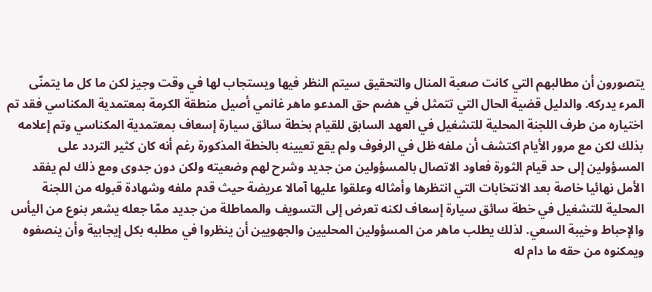يتصورون أن مطالبهم التي كانت صعبة المنال والتحقيق سيتم النظر فيها ويستجاب لها في وقت وجيز لكن ما كل ما يتمنّى المرء يدركه. والدليل قضية الحال التي تتمثل في هضم حق المدعو ماهر غانمي أصيل منطقة الكرمة بمعتمدية المكناسي فقد تم اختياره من طرف اللجنة المحلية للتشغيل في العهد السابق للقيام بخطة سائق سيارة إسعاف بمعتمدية المكناسي وتم إعلامه بذلك لكن مع مرور الأيام اكتشف أن ملفه ظل في الرفوف ولم يقع تعيينه بالخطة المذكورة رغم أنه كان كثير التردد على المسؤولين إلى حد قيام الثورة فعاود الاتصال بالمسؤولين من جديد وشرح لهم وضعيته ولكن دون جدوى ومع ذلك لم يفقد الأمل نهائيا خاصة بعد الانتخابات التي انتظرها وأمثاله وعلقوا عليها آمالا عريضة حيث قدم ملفه وشهادة قبوله من اللجنة المحلية للتشغيل في خطة سائق سيارة إسعاف لكنه تعرض إلى التسويف والمماطلة من جديد ممّا جعله يشعر بنوع من اليأس والإحباط وخيبة السعي. لذلك يطلب ماهر من المسؤولين المحليين والجهويين أن ينظروا في مطلبه بكل إيجابية وأن ينصفوه ويمكنوه من حقه ما دام له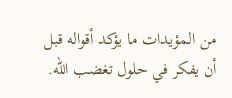من المؤيدات ما يؤكد أقواله قبل أن يفكر في حلول تغضب الله.